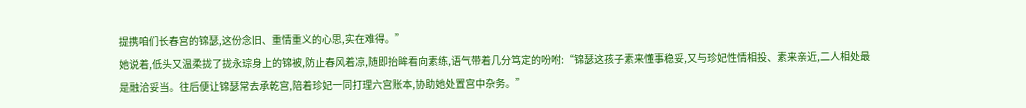提携咱们长春宫的锦瑟,这份念旧、重情重义的心思,实在难得。”
她说着,低头又温柔拢了拢永琮身上的锦被,防止春风着凉,随即抬眸看向素练,语气带着几分笃定的吩咐:“锦瑟这孩子素来懂事稳妥,又与珍妃性情相投、素来亲近,二人相处最是融洽妥当。往后便让锦瑟常去承乾宫,陪着珍妃一同打理六宫账本,协助她处置宫中杂务。”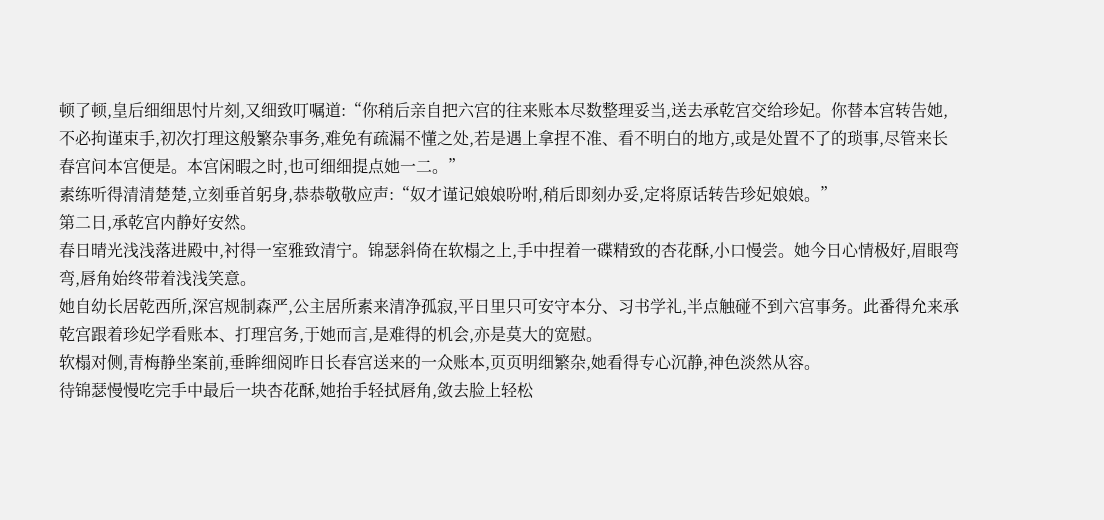顿了顿,皇后细细思忖片刻,又细致叮嘱道:“你稍后亲自把六宫的往来账本尽数整理妥当,送去承乾宫交给珍妃。你替本宫转告她,不必拘谨束手,初次打理这般繁杂事务,难免有疏漏不懂之处,若是遇上拿捏不准、看不明白的地方,或是处置不了的琐事,尽管来长春宫问本宫便是。本宫闲暇之时,也可细细提点她一二。”
素练听得清清楚楚,立刻垂首躬身,恭恭敬敬应声:“奴才谨记娘娘吩咐,稍后即刻办妥,定将原话转告珍妃娘娘。”
第二日,承乾宫内静好安然。
春日晴光浅浅落进殿中,衬得一室雅致清宁。锦瑟斜倚在软榻之上,手中捏着一碟精致的杏花酥,小口慢尝。她今日心情极好,眉眼弯弯,唇角始终带着浅浅笑意。
她自幼长居乾西所,深宫规制森严,公主居所素来清净孤寂,平日里只可安守本分、习书学礼,半点触碰不到六宫事务。此番得允来承乾宫跟着珍妃学看账本、打理宫务,于她而言,是难得的机会,亦是莫大的宽慰。
软榻对侧,青梅静坐案前,垂眸细阅昨日长春宫送来的一众账本,页页明细繁杂,她看得专心沉静,神色淡然从容。
待锦瑟慢慢吃完手中最后一块杏花酥,她抬手轻拭唇角,敛去脸上轻松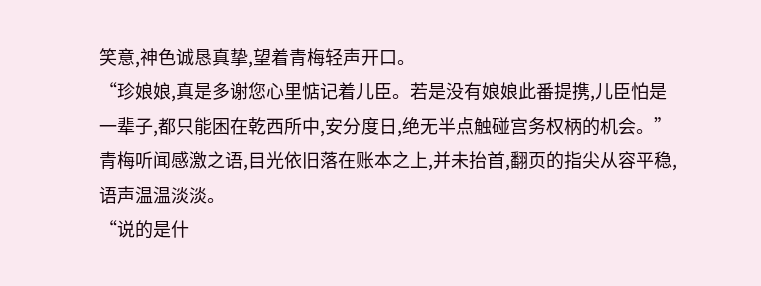笑意,神色诚恳真挚,望着青梅轻声开口。
“珍娘娘,真是多谢您心里惦记着儿臣。若是没有娘娘此番提携,儿臣怕是一辈子,都只能困在乾西所中,安分度日,绝无半点触碰宫务权柄的机会。”
青梅听闻感激之语,目光依旧落在账本之上,并未抬首,翻页的指尖从容平稳,语声温温淡淡。
“说的是什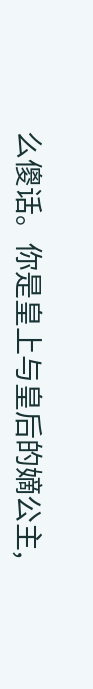么傻话。你是皇上与皇后的嫡公主,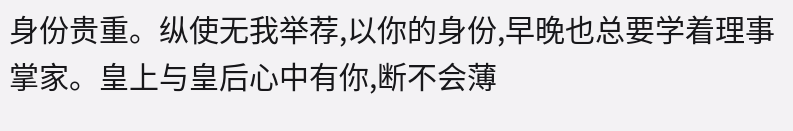身份贵重。纵使无我举荐,以你的身份,早晚也总要学着理事掌家。皇上与皇后心中有你,断不会薄